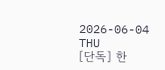2026-06-04 THU
[단독] 한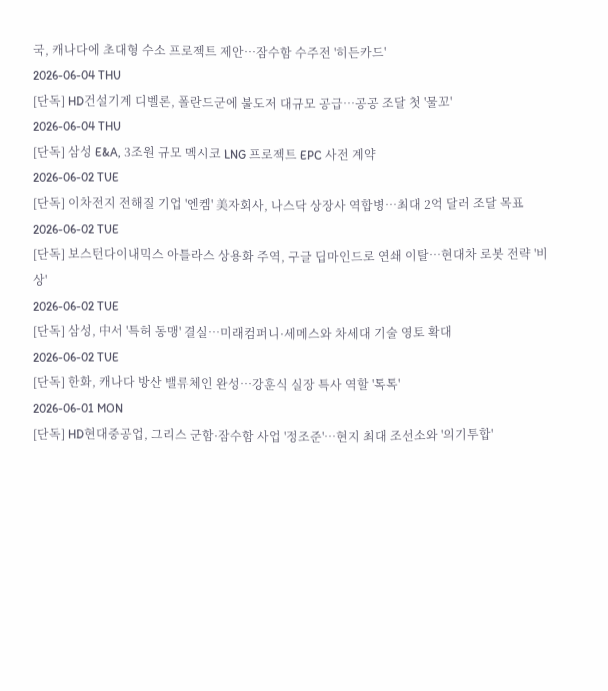국, 캐나다에 초대형 수소 프로젝트 제안…잠수함 수주전 '히든카드'
2026-06-04 THU
[단독] HD건설기계 디벨론, 폴란드군에 불도저 대규모 공급…공공 조달 첫 '물꼬'
2026-06-04 THU
[단독] 삼성 E&A, 3조원 규모 멕시코 LNG 프로젝트 EPC 사전 계약
2026-06-02 TUE
[단독] 이차전지 전해질 기업 '엔켐' 美자회사, 나스닥 상장사 역합병…최대 2억 달러 조달 목표
2026-06-02 TUE
[단독] 보스턴다이내믹스 아틀라스 상용화 주역, 구글 딥마인드로 연쇄 이탈…현대차 로봇 전략 '비상'
2026-06-02 TUE
[단독] 삼성, 中서 '특허 동맹' 결실…미래컴퍼니·세메스와 차세대 기술 영토 확대
2026-06-02 TUE
[단독] 한화, 캐나다 방산 밸류체인 완성…강훈식 실장 특사 역할 '톡톡'
2026-06-01 MON
[단독] HD현대중공업, 그리스 군함·잠수함 사업 '정조준'…현지 최대 조선소와 '의기투합'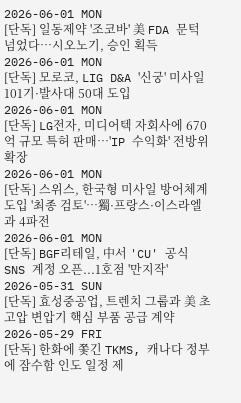2026-06-01 MON
[단독] 일동제약 '조코바' 美 FDA 문턱 넘었다…시오노기, 승인 획득
2026-06-01 MON
[단독] 모로코, LIG D&A '신궁' 미사일 101기·발사대 50대 도입
2026-06-01 MON
[단독] LG전자, 미디어텍 자회사에 670억 규모 특허 판매…'IP 수익화' 전방위 확장
2026-06-01 MON
[단독] 스위스, 한국형 미사일 방어체계 도입 '최종 검토'…獨·프랑스·이스라엘과 4파전
2026-06-01 MON
[단독] BGF리테일, 中서 'CU' 공식 SNS 계정 오픈...1호점 '만지작'
2026-05-31 SUN
[단독] 효성중공업, 트렌치 그룹과 美 초고압 변압기 핵심 부품 공급 계약
2026-05-29 FRI
[단독] 한화에 쫓긴 TKMS, 캐나다 정부에 잠수함 인도 일정 제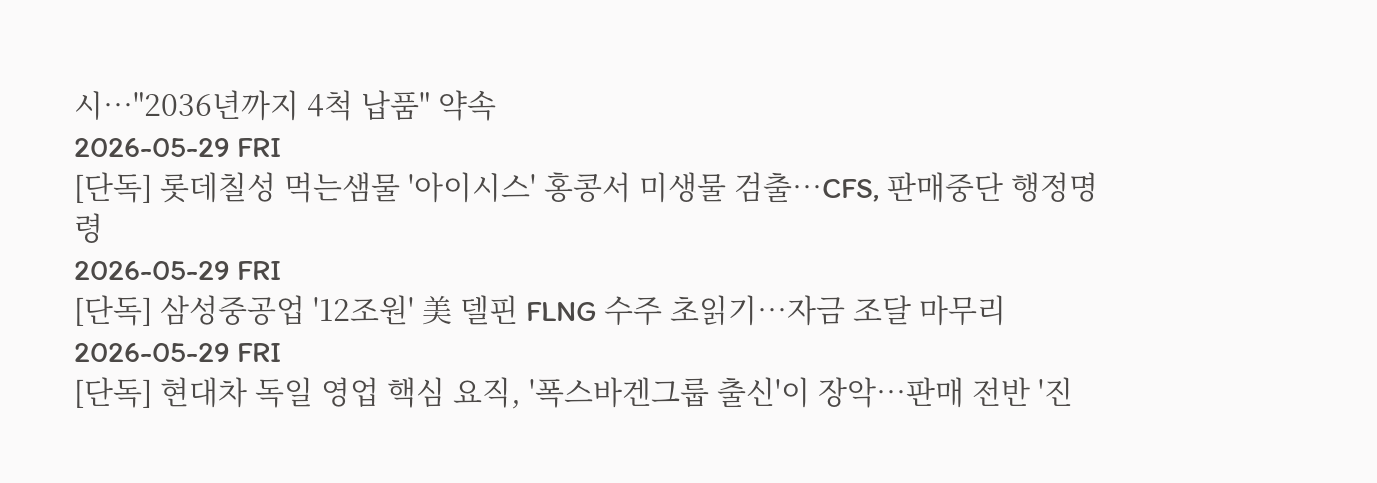시…"2036년까지 4척 납품" 약속
2026-05-29 FRI
[단독] 롯데칠성 먹는샘물 '아이시스' 홍콩서 미생물 검출…CFS, 판매중단 행정명령
2026-05-29 FRI
[단독] 삼성중공업 '12조원' 美 델핀 FLNG 수주 초읽기…자금 조달 마무리
2026-05-29 FRI
[단독] 현대차 독일 영업 핵심 요직, '폭스바겐그룹 출신'이 장악…판매 전반 '진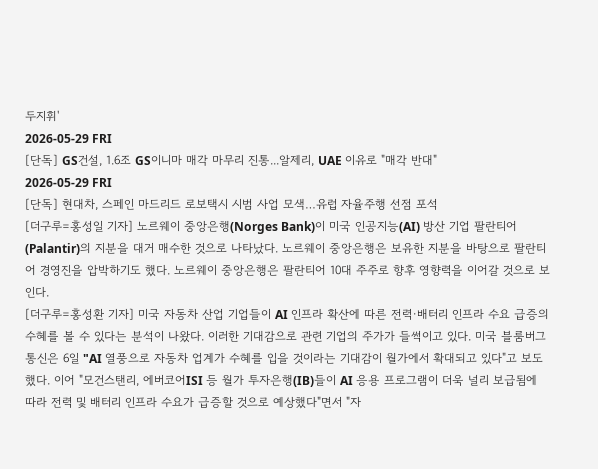두지휘'
2026-05-29 FRI
[단독] GS건설, 1.6조 GS이니마 매각 마무리 진통...알제리, UAE 이유로 "매각 반대"
2026-05-29 FRI
[단독] 현대차, 스페인 마드리드 로보택시 시범 사업 모색…유럽 자율주행 선점 포석
[더구루=홍성일 기자] 노르웨이 중앙은행(Norges Bank)이 미국 인공지능(AI) 방산 기업 팔란티어(Palantir)의 지분을 대거 매수한 것으로 나타났다. 노르웨이 중앙은행은 보유한 지분을 바탕으로 팔란티어 경영진을 압박하기도 했다. 노르웨이 중앙은행은 팔란티어 10대 주주로 향후 영향력을 이어갈 것으로 보인다.
[더구루=홍성환 기자] 미국 자동차 산업 기업들이 AI 인프라 확산에 따른 전력·배터리 인프라 수요 급증의 수혜를 볼 수 있다는 분석이 나왔다. 이러한 기대감으로 관련 기업의 주가가 들썩이고 있다. 미국 블룸버그 통신은 6일 "AI 열풍으로 자동차 업계가 수혜를 입을 것이라는 기대감이 월가에서 확대되고 있다"고 보도했다. 이어 "모건스탠리, 에버코어ISI 등 월가 투자은행(IB)들이 AI 응용 프로그램이 더욱 널리 보급됨에 따라 전력 및 배터리 인프라 수요가 급증할 것으로 예상했다"면서 "자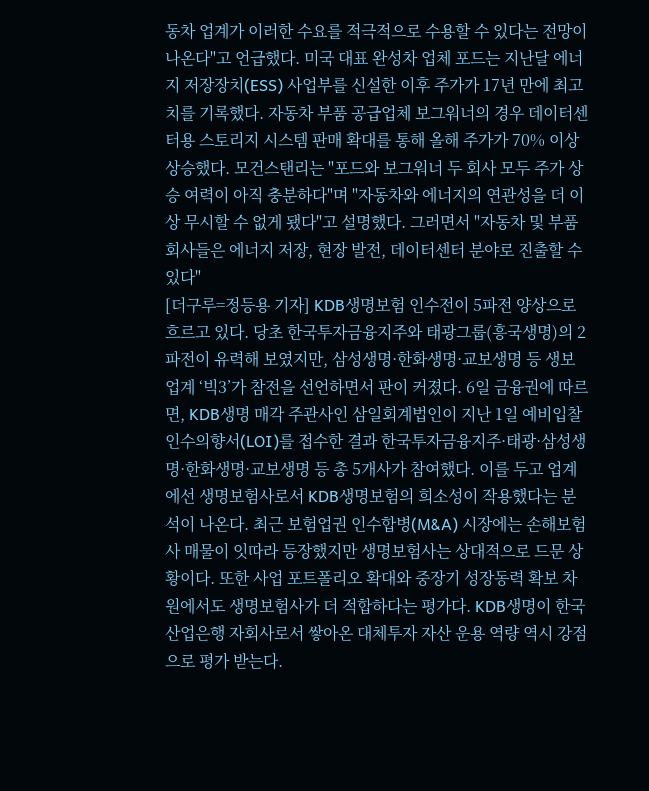동차 업계가 이러한 수요를 적극적으로 수용할 수 있다는 전망이 나온다"고 언급했다. 미국 대표 완성차 업체 포드는 지난달 에너지 저장장치(ESS) 사업부를 신설한 이후 주가가 17년 만에 최고치를 기록했다. 자동차 부품 공급업체 보그워너의 경우 데이터센터용 스토리지 시스템 판매 확대를 통해 올해 주가가 70% 이상 상승했다. 모건스탠리는 "포드와 보그워너 두 회사 모두 주가 상승 여력이 아직 충분하다"며 "자동차와 에너지의 연관성을 더 이상 무시할 수 없게 됐다"고 설명했다. 그러면서 "자동차 및 부품 회사들은 에너지 저장, 현장 발전, 데이터센터 분야로 진출할 수 있다"
[더구루=정등용 기자] KDB생명보험 인수전이 5파전 양상으로 흐르고 있다. 당초 한국투자금융지주와 태광그룹(흥국생명)의 2파전이 유력해 보였지만, 삼성생명·한화생명·교보생명 등 생보업계 ‘빅3’가 참전을 선언하면서 판이 커졌다. 6일 금융권에 따르면, KDB생명 매각 주관사인 삼일회계법인이 지난 1일 예비입찰 인수의향서(LOI)를 접수한 결과 한국투자금융지주·태광·삼성생명·한화생명·교보생명 등 총 5개사가 참여했다. 이를 두고 업계에선 생명보험사로서 KDB생명보험의 희소성이 작용했다는 분석이 나온다. 최근 보험업권 인수합병(M&A) 시장에는 손해보험사 매물이 잇따라 등장했지만 생명보험사는 상대적으로 드문 상황이다. 또한 사업 포트폴리오 확대와 중장기 성장동력 확보 차원에서도 생명보험사가 더 적합하다는 평가다. KDB생명이 한국산업은행 자회사로서 쌓아온 대체투자 자산 운용 역량 역시 강점으로 평가 받는다.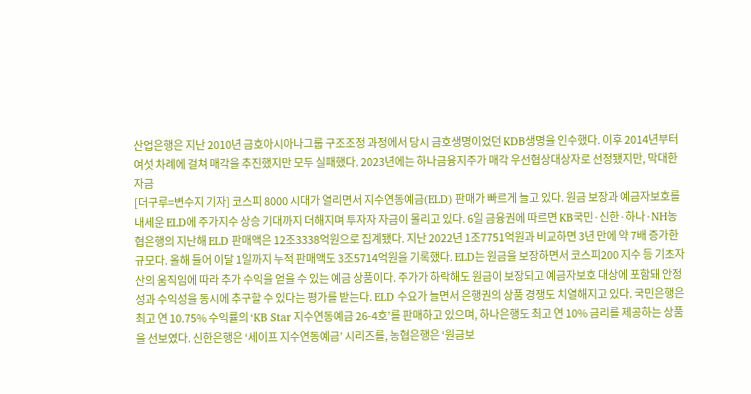산업은행은 지난 2010년 금호아시아나그룹 구조조정 과정에서 당시 금호생명이었던 KDB생명을 인수했다. 이후 2014년부터 여섯 차례에 걸쳐 매각을 추진했지만 모두 실패했다. 2023년에는 하나금융지주가 매각 우선협상대상자로 선정됐지만, 막대한 자금
[더구루=변수지 기자] 코스피 8000 시대가 열리면서 지수연동예금(ELD) 판매가 빠르게 늘고 있다. 원금 보장과 예금자보호를 내세운 ELD에 주가지수 상승 기대까지 더해지며 투자자 자금이 몰리고 있다. 6일 금융권에 따르면 KB국민·신한·하나·NH농협은행의 지난해 ELD 판매액은 12조3338억원으로 집계됐다. 지난 2022년 1조7751억원과 비교하면 3년 만에 약 7배 증가한 규모다. 올해 들어 이달 1일까지 누적 판매액도 3조5714억원을 기록했다. ELD는 원금을 보장하면서 코스피200 지수 등 기초자산의 움직임에 따라 추가 수익을 얻을 수 있는 예금 상품이다. 주가가 하락해도 원금이 보장되고 예금자보호 대상에 포함돼 안정성과 수익성을 동시에 추구할 수 있다는 평가를 받는다. ELD 수요가 늘면서 은행권의 상품 경쟁도 치열해지고 있다. 국민은행은 최고 연 10.75% 수익률의 ‘KB Star 지수연동예금 26-4호’를 판매하고 있으며, 하나은행도 최고 연 10% 금리를 제공하는 상품을 선보였다. 신한은행은 ‘세이프 지수연동예금’ 시리즈를, 농협은행은 ‘원금보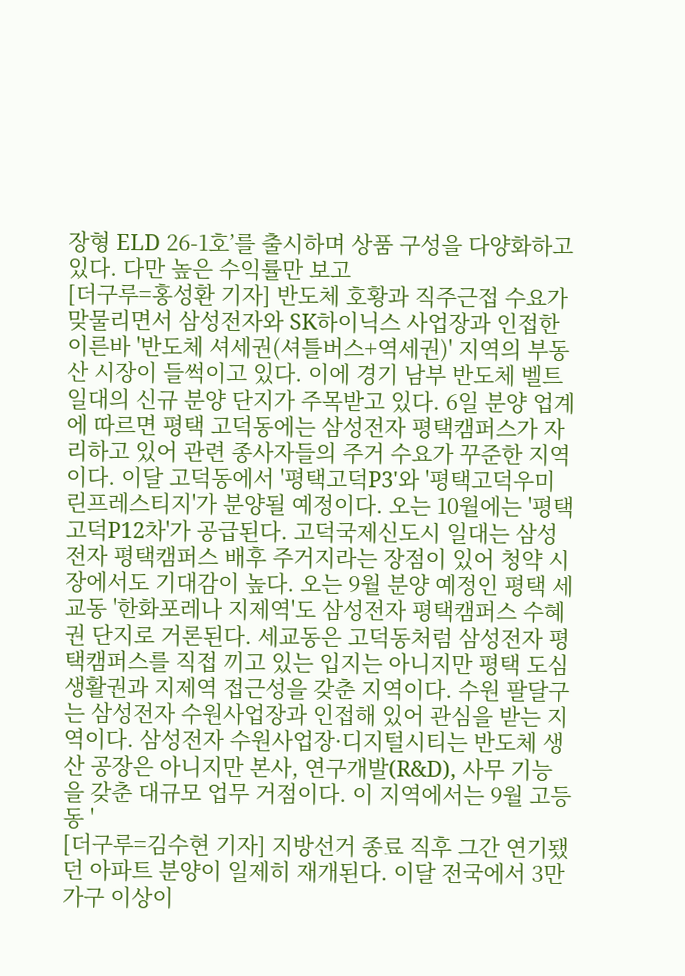장형 ELD 26-1호’를 출시하며 상품 구성을 다양화하고 있다. 다만 높은 수익률만 보고
[더구루=홍성환 기자] 반도체 호황과 직주근접 수요가 맞물리면서 삼성전자와 SK하이닉스 사업장과 인접한 이른바 '반도체 셔세권(셔틀버스+역세권)' 지역의 부동산 시장이 들썩이고 있다. 이에 경기 남부 반도체 벨트 일대의 신규 분양 단지가 주목받고 있다. 6일 분양 업계에 따르면 평택 고덕동에는 삼성전자 평택캠퍼스가 자리하고 있어 관련 종사자들의 주거 수요가 꾸준한 지역이다. 이달 고덕동에서 '평택고덕P3'와 '평택고덕우미린프레스티지'가 분양될 예정이다. 오는 10월에는 '평택고덕P12차'가 공급된다. 고덕국제신도시 일대는 삼성전자 평택캠퍼스 배후 주거지라는 장점이 있어 청약 시장에서도 기대감이 높다. 오는 9월 분양 예정인 평택 세교동 '한화포레나 지제역'도 삼성전자 평택캠퍼스 수혜권 단지로 거론된다. 세교동은 고덕동처럼 삼성전자 평택캠퍼스를 직접 끼고 있는 입지는 아니지만 평택 도심 생활권과 지제역 접근성을 갖춘 지역이다. 수원 팔달구는 삼성전자 수원사업장과 인접해 있어 관심을 받는 지역이다. 삼성전자 수원사업장·디지털시티는 반도체 생산 공장은 아니지만 본사, 연구개발(R&D), 사무 기능을 갖춘 대규모 업무 거점이다. 이 지역에서는 9월 고등동 '
[더구루=김수현 기자] 지방선거 종료 직후 그간 연기됐던 아파트 분양이 일제히 재개된다. 이달 전국에서 3만 가구 이상이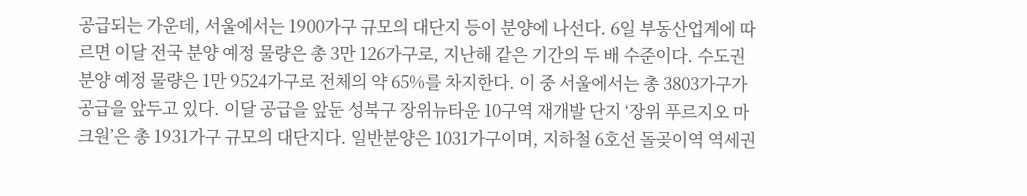공급되는 가운데, 서울에서는 1900가구 규모의 대단지 등이 분양에 나선다. 6일 부동산업계에 따르면 이달 전국 분양 예정 물량은 총 3만 126가구로, 지난해 같은 기간의 두 배 수준이다. 수도권 분양 예정 물량은 1만 9524가구로 전체의 약 65%를 차지한다. 이 중 서울에서는 총 3803가구가 공급을 앞두고 있다. 이달 공급을 앞둔 성북구 장위뉴타운 10구역 재개발 단지 ‘장위 푸르지오 마크원’은 총 1931가구 규모의 대단지다. 일반분양은 1031가구이며, 지하철 6호선 돌곶이역 역세권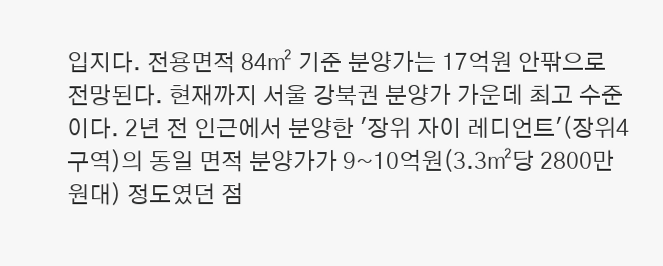입지다. 전용면적 84㎡ 기준 분양가는 17억원 안팎으로 전망된다. 현재까지 서울 강북권 분양가 가운데 최고 수준이다. 2년 전 인근에서 분양한 '장위 자이 레디언트'(장위4구역)의 동일 면적 분양가가 9~10억원(3.3㎡당 2800만원대) 정도였던 점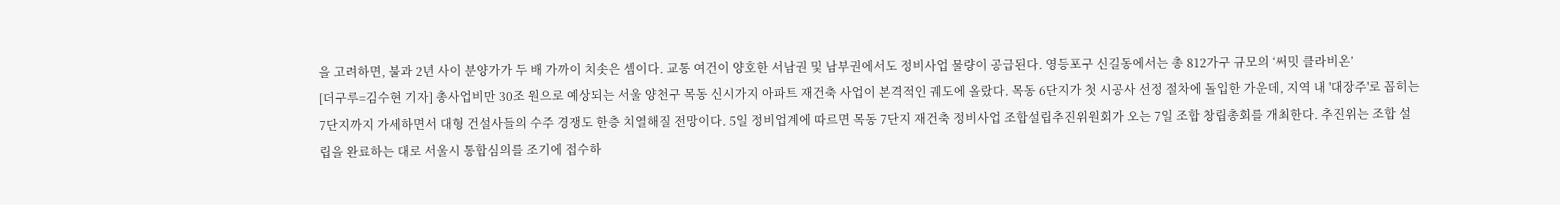을 고려하면, 불과 2년 사이 분양가가 두 배 가까이 치솟은 셈이다. 교통 여건이 양호한 서남권 및 남부권에서도 정비사업 물량이 공급된다. 영등포구 신길동에서는 총 812가구 규모의 ‘써밋 클라비온’
[더구루=김수현 기자] 총사업비만 30조 원으로 예상되는 서울 양천구 목동 신시가지 아파트 재건축 사업이 본격적인 궤도에 올랐다. 목동 6단지가 첫 시공사 선정 절차에 돌입한 가운데, 지역 내 '대장주'로 꼽히는 7단지까지 가세하면서 대형 건설사들의 수주 경쟁도 한층 치열해질 전망이다. 5일 정비업계에 따르면 목동 7단지 재건축 정비사업 조합설립추진위원회가 오는 7일 조합 창립총회를 개최한다. 추진위는 조합 설립을 완료하는 대로 서울시 통합심의를 조기에 접수하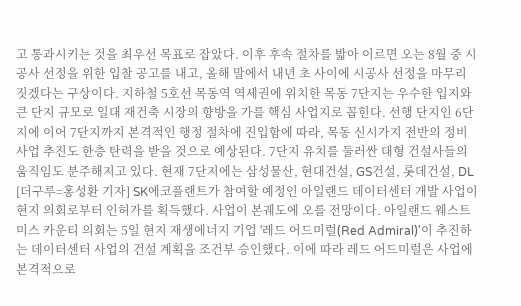고 통과시키는 것을 최우선 목표로 잡았다. 이후 후속 절차를 밟아 이르면 오는 8월 중 시공사 선정을 위한 입찰 공고를 내고, 올해 말에서 내년 초 사이에 시공사 선정을 마무리 짓겠다는 구상이다. 지하철 5호선 목동역 역세권에 위치한 목동 7단지는 우수한 입지와 큰 단지 규모로 일대 재건축 시장의 향방을 가를 핵심 사업지로 꼽힌다. 선행 단지인 6단지에 이어 7단지까지 본격적인 행정 절차에 진입함에 따라, 목동 신시가지 전반의 정비사업 추진도 한층 탄력을 받을 것으로 예상된다. 7단지 유치를 둘러싼 대형 건설사들의 움직임도 분주해지고 있다. 현재 7단지에는 삼성물산, 현대건설, GS건설, 롯데건설, DL
[더구루=홍성환 기자] SK에코플랜트가 참여할 예정인 아일랜드 데이터센터 개발 사업이 현지 의회로부터 인허가를 획득했다. 사업이 본궤도에 오를 전망이다. 아일랜드 웨스트미스 카운티 의회는 5일 현지 재생에너지 기업 '레드 어드미럴(Red Admiral)'이 추진하는 데이터센터 사업의 건설 계획을 조건부 승인했다. 이에 따라 레드 어드미럴은 사업에 본격적으로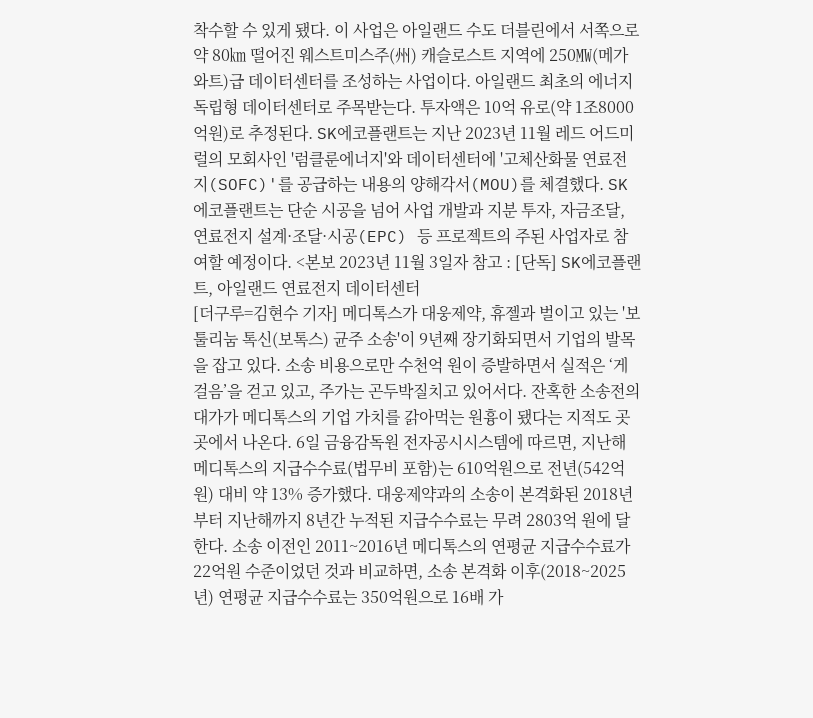착수할 수 있게 됐다. 이 사업은 아일랜드 수도 더블린에서 서쪽으로 약 80㎞ 떨어진 웨스트미스주(州) 캐슬로스트 지역에 250㎿(메가와트)급 데이터센터를 조성하는 사업이다. 아일랜드 최초의 에너지 독립형 데이터센터로 주목받는다. 투자액은 10억 유로(약 1조8000억원)로 추정된다. SK에코플랜트는 지난 2023년 11월 레드 어드미럴의 모회사인 '럼클룬에너지'와 데이터센터에 '고체산화물 연료전지(SOFC)'를 공급하는 내용의 양해각서(MOU)를 체결했다. SK에코플랜트는 단순 시공을 넘어 사업 개발과 지분 투자, 자금조달, 연료전지 설계·조달·시공(EPC) 등 프로젝트의 주된 사업자로 참여할 예정이다. <본보 2023년 11월 3일자 참고 : [단독] SK에코플랜트, 아일랜드 연료전지 데이터센터
[더구루=김현수 기자] 메디톡스가 대웅제약, 휴젤과 벌이고 있는 '보툴리눔 톡신(보톡스) 균주 소송'이 9년째 장기화되면서 기업의 발목을 잡고 있다. 소송 비용으로만 수천억 원이 증발하면서 실적은 ‘게걸음’을 걷고 있고, 주가는 곤두박질치고 있어서다. 잔혹한 소송전의 대가가 메디톡스의 기업 가치를 갉아먹는 원흉이 됐다는 지적도 곳곳에서 나온다. 6일 금융감독원 전자공시시스템에 따르면, 지난해 메디톡스의 지급수수료(법무비 포함)는 610억원으로 전년(542억원) 대비 약 13% 증가했다. 대웅제약과의 소송이 본격화된 2018년부터 지난해까지 8년간 누적된 지급수수료는 무려 2803억 원에 달한다. 소송 이전인 2011~2016년 메디톡스의 연평균 지급수수료가 22억원 수준이었던 것과 비교하면, 소송 본격화 이후(2018~2025년) 연평균 지급수수료는 350억원으로 16배 가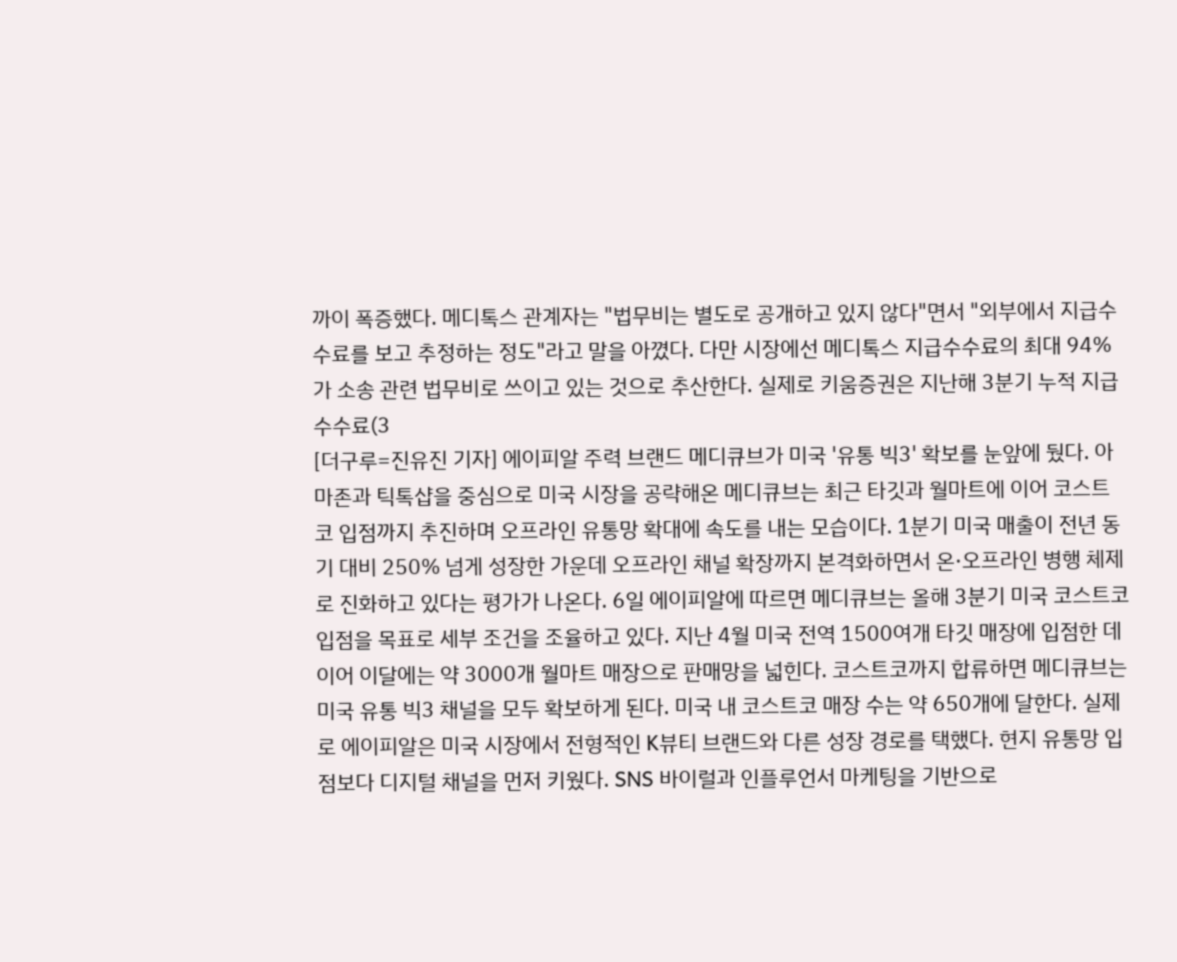까이 폭증했다. 메디톡스 관계자는 "법무비는 별도로 공개하고 있지 않다"면서 "외부에서 지급수수료를 보고 추정하는 정도"라고 말을 아꼈다. 다만 시장에선 메디톡스 지급수수료의 최대 94%가 소송 관련 법무비로 쓰이고 있는 것으로 추산한다. 실제로 키움증권은 지난해 3분기 누적 지급수수료(3
[더구루=진유진 기자] 에이피알 주력 브랜드 메디큐브가 미국 '유통 빅3' 확보를 눈앞에 뒀다. 아마존과 틱톡샵을 중심으로 미국 시장을 공략해온 메디큐브는 최근 타깃과 월마트에 이어 코스트코 입점까지 추진하며 오프라인 유통망 확대에 속도를 내는 모습이다. 1분기 미국 매출이 전년 동기 대비 250% 넘게 성장한 가운데 오프라인 채널 확장까지 본격화하면서 온·오프라인 병행 체제로 진화하고 있다는 평가가 나온다. 6일 에이피알에 따르면 메디큐브는 올해 3분기 미국 코스트코 입점을 목표로 세부 조건을 조율하고 있다. 지난 4월 미국 전역 1500여개 타깃 매장에 입점한 데 이어 이달에는 약 3000개 월마트 매장으로 판매망을 넓힌다. 코스트코까지 합류하면 메디큐브는 미국 유통 빅3 채널을 모두 확보하게 된다. 미국 내 코스트코 매장 수는 약 650개에 달한다. 실제로 에이피알은 미국 시장에서 전형적인 K뷰티 브랜드와 다른 성장 경로를 택했다. 현지 유통망 입점보다 디지털 채널을 먼저 키웠다. SNS 바이럴과 인플루언서 마케팅을 기반으로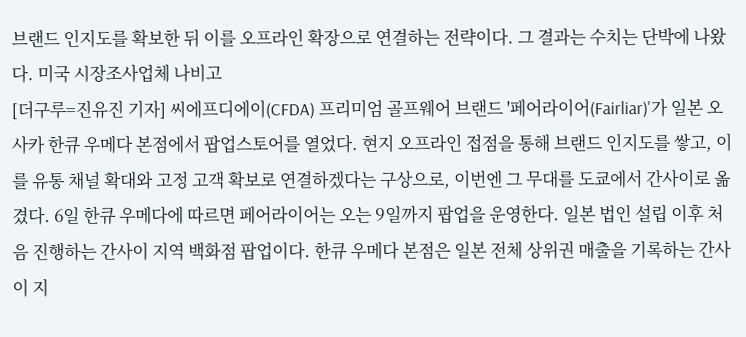브랜드 인지도를 확보한 뒤 이를 오프라인 확장으로 연결하는 전략이다. 그 결과는 수치는 단박에 나왔다. 미국 시장조사업체 나비고
[더구루=진유진 기자] 씨에프디에이(CFDA) 프리미엄 골프웨어 브랜드 '페어라이어(Fairliar)'가 일본 오사카 한큐 우메다 본점에서 팝업스토어를 열었다. 현지 오프라인 접점을 통해 브랜드 인지도를 쌓고, 이를 유통 채널 확대와 고정 고객 확보로 연결하겠다는 구상으로, 이번엔 그 무대를 도쿄에서 간사이로 옮겼다. 6일 한큐 우메다에 따르면 페어라이어는 오는 9일까지 팝업을 운영한다. 일본 법인 설립 이후 처음 진행하는 간사이 지역 백화점 팝업이다. 한큐 우메다 본점은 일본 전체 상위권 매출을 기록하는 간사이 지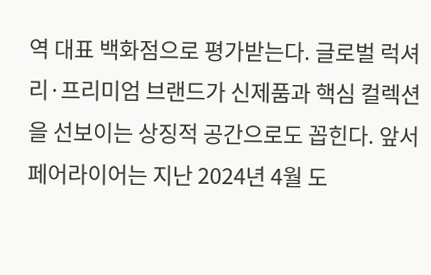역 대표 백화점으로 평가받는다. 글로벌 럭셔리·프리미엄 브랜드가 신제품과 핵심 컬렉션을 선보이는 상징적 공간으로도 꼽힌다. 앞서 페어라이어는 지난 2024년 4월 도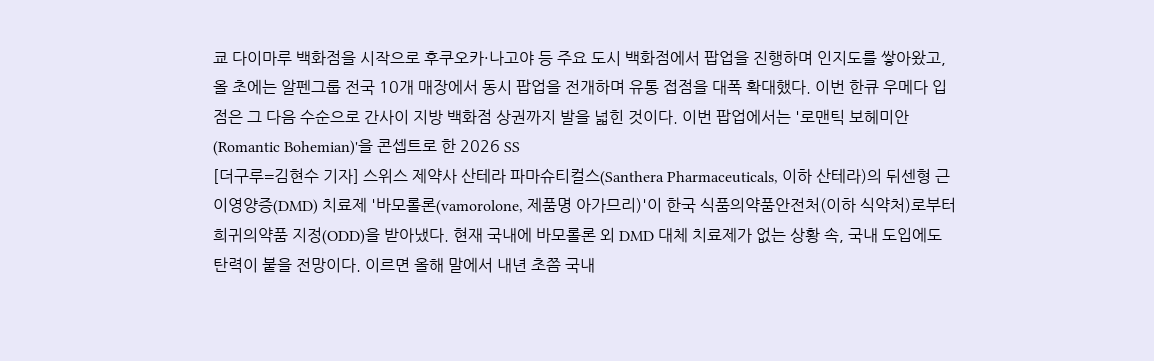쿄 다이마루 백화점을 시작으로 후쿠오카·나고야 등 주요 도시 백화점에서 팝업을 진행하며 인지도를 쌓아왔고, 올 초에는 알펜그룹 전국 10개 매장에서 동시 팝업을 전개하며 유통 접점을 대폭 확대했다. 이번 한큐 우메다 입점은 그 다음 수순으로 간사이 지방 백화점 상권까지 발을 넓힌 것이다. 이번 팝업에서는 '로맨틱 보헤미안(Romantic Bohemian)'을 콘셉트로 한 2026 SS
[더구루=김현수 기자] 스위스 제약사 산테라 파마슈티컬스(Santhera Pharmaceuticals, 이하 산테라)의 뒤센형 근이영양증(DMD) 치료제 '바모롤론(vamorolone, 제품명 아가므리)'이 한국 식품의약품안전처(이하 식약처)로부터 희귀의약품 지정(ODD)을 받아냈다. 현재 국내에 바모롤론 외 DMD 대체 치료제가 없는 상황 속, 국내 도입에도 탄력이 붙을 전망이다. 이르면 올해 말에서 내년 초쯤 국내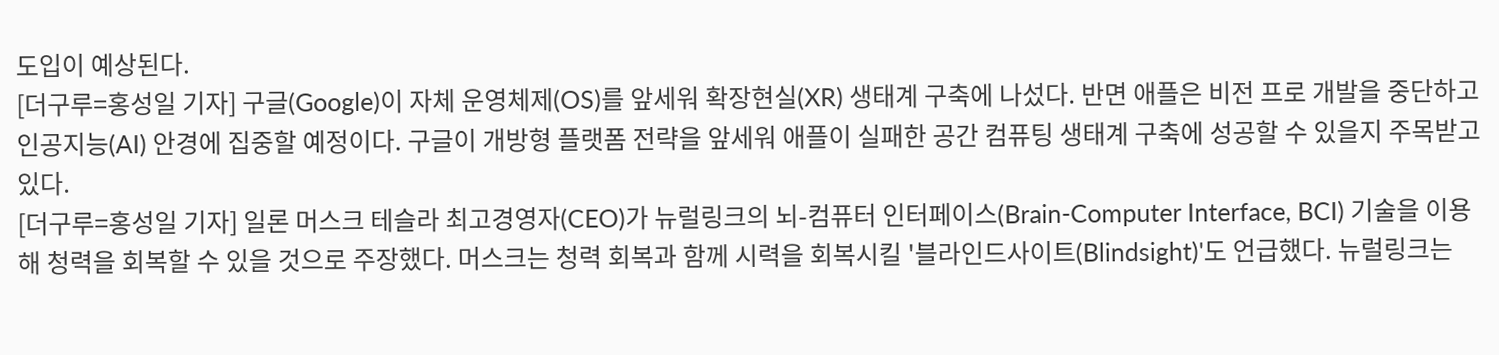도입이 예상된다.
[더구루=홍성일 기자] 구글(Google)이 자체 운영체제(OS)를 앞세워 확장현실(XR) 생태계 구축에 나섰다. 반면 애플은 비전 프로 개발을 중단하고 인공지능(AI) 안경에 집중할 예정이다. 구글이 개방형 플랫폼 전략을 앞세워 애플이 실패한 공간 컴퓨팅 생태계 구축에 성공할 수 있을지 주목받고 있다.
[더구루=홍성일 기자] 일론 머스크 테슬라 최고경영자(CEO)가 뉴럴링크의 뇌-컴퓨터 인터페이스(Brain-Computer Interface, BCI) 기술을 이용해 청력을 회복할 수 있을 것으로 주장했다. 머스크는 청력 회복과 함께 시력을 회복시킬 '블라인드사이트(Blindsight)'도 언급했다. 뉴럴링크는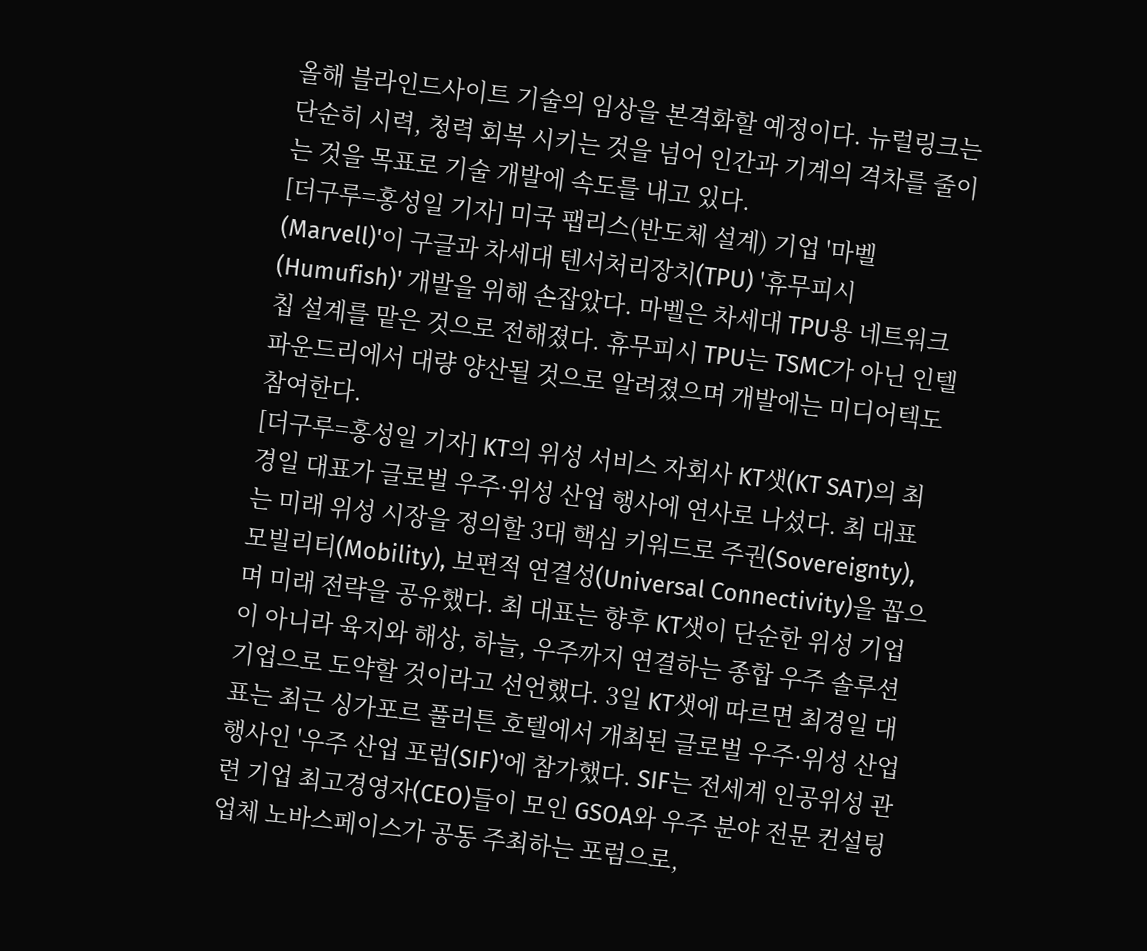올해 블라인드사이트 기술의 임상을 본격화할 예정이다. 뉴럴링크는 단순히 시력, 청력 회복 시키는 것을 넘어 인간과 기계의 격차를 줄이는 것을 목표로 기술 개발에 속도를 내고 있다.
[더구루=홍성일 기자] 미국 팹리스(반도체 설계) 기업 '마벨(Marvell)'이 구글과 차세대 텐서처리장치(TPU) '휴무피시(Humufish)' 개발을 위해 손잡았다. 마벨은 차세대 TPU용 네트워크 칩 설계를 맡은 것으로 전해졌다. 휴무피시 TPU는 TSMC가 아닌 인텔 파운드리에서 대량 양산될 것으로 알려졌으며 개발에는 미디어텍도 참여한다.
[더구루=홍성일 기자] KT의 위성 서비스 자회사 KT샛(KT SAT)의 최경일 대표가 글로벌 우주·위성 산업 행사에 연사로 나섰다. 최 대표는 미래 위성 시장을 정의할 3대 핵심 키워드로 주권(Sovereignty), 모빌리티(Mobility), 보편적 연결성(Universal Connectivity)을 꼽으며 미래 전략을 공유했다. 최 대표는 향후 KT샛이 단순한 위성 기업이 아니라 육지와 해상, 하늘, 우주까지 연결하는 종합 우주 솔루션 기업으로 도약할 것이라고 선언했다. 3일 KT샛에 따르면 최경일 대표는 최근 싱가포르 풀러튼 호텔에서 개최된 글로벌 우주·위성 산업 행사인 '우주 산업 포럼(SIF)'에 참가했다. SIF는 전세계 인공위성 관련 기업 최고경영자(CEO)들이 모인 GSOA와 우주 분야 전문 컨설팅 업체 노바스페이스가 공동 주최하는 포럼으로,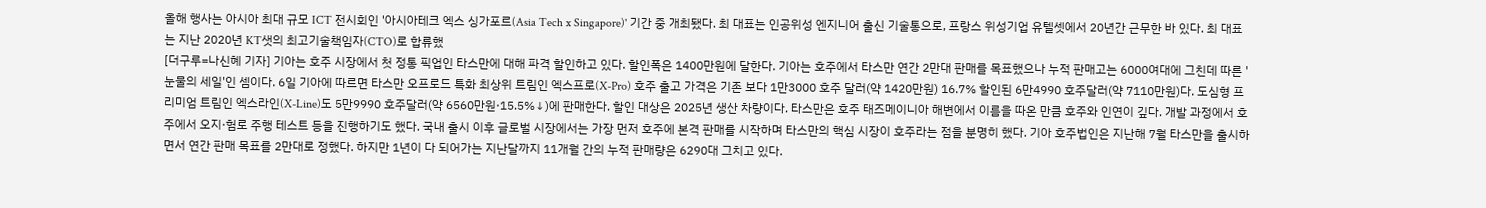올해 행사는 아시아 최대 규모 ICT 전시회인 '아시아테크 엑스 싱가포르(Asia Tech x Singapore)' 기간 중 개최됐다. 최 대표는 인공위성 엔지니어 출신 기술통으로, 프랑스 위성기업 유텔셋에서 20년간 근무한 바 있다. 최 대표는 지난 2020년 KT샛의 최고기술책임자(CTO)로 합류했
[더구루=나신혜 기자] 기아는 호주 시장에서 첫 정통 픽업인 타스만에 대해 파격 할인하고 있다. 할인폭은 1400만원에 달한다. 기아는 호주에서 타스만 연간 2만대 판매를 목표했으나 누적 판매고는 6000여대에 그친데 따른 '눈물의 세일'인 셈이다. 6일 기아에 따르면 타스만 오프로드 특화 최상위 트림인 엑스프로(X-Pro) 호주 출고 가격은 기존 보다 1만3000 호주 달러(약 1420만원) 16.7% 할인된 6만4990 호주달러(약 7110만원)다. 도심형 프리미엄 트림인 엑스라인(X-Line)도 5만9990 호주달러(약 6560만원·15.5%↓)에 판매한다. 할인 대상은 2025년 생산 차량이다. 타스만은 호주 태즈메이니아 해변에서 이름을 따온 만큼 호주와 인연이 깊다. 개발 과정에서 호주에서 오지·험로 주행 테스트 등을 진행하기도 했다. 국내 출시 이후 글로벌 시장에서는 가장 먼저 호주에 본격 판매를 시작하며 타스만의 핵심 시장이 호주라는 점을 분명히 했다. 기아 호주법인은 지난해 7월 타스만을 출시하면서 연간 판매 목표를 2만대로 정했다. 하지만 1년이 다 되어가는 지난달까지 11개월 간의 누적 판매량은 6290대 그치고 있다.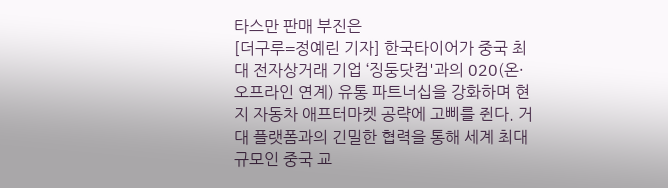타스만 판매 부진은
[더구루=정예린 기자] 한국타이어가 중국 최대 전자상거래 기업 ‘징둥닷컴'과의 O2O(온·오프라인 연계) 유통 파트너십을 강화하며 현지 자동차 애프터마켓 공략에 고삐를 쥔다. 거대 플랫폼과의 긴밀한 협력을 통해 세계 최대 규모인 중국 교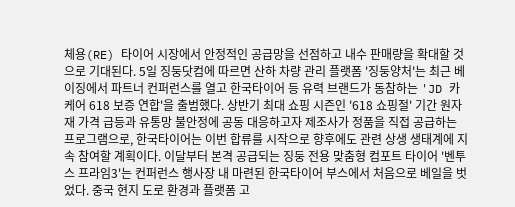체용(RE) 타이어 시장에서 안정적인 공급망을 선점하고 내수 판매량을 확대할 것으로 기대된다. 5일 징둥닷컴에 따르면 산하 차량 관리 플랫폼 '징둥양처'는 최근 베이징에서 파트너 컨퍼런스를 열고 한국타이어 등 유력 브랜드가 동참하는 'JD 카케어 618 보증 연합'을 출범했다. 상반기 최대 쇼핑 시즌인 '618 쇼핑절' 기간 원자재 가격 급등과 유통망 불안정에 공동 대응하고자 제조사가 정품을 직접 공급하는 프로그램으로, 한국타이어는 이번 합류를 시작으로 향후에도 관련 상생 생태계에 지속 참여할 계획이다. 이달부터 본격 공급되는 징둥 전용 맞춤형 컴포트 타이어 '벤투스 프라임3'는 컨퍼런스 행사장 내 마련된 한국타이어 부스에서 처음으로 베일을 벗었다. 중국 현지 도로 환경과 플랫폼 고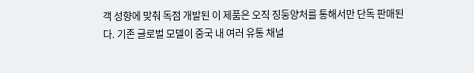객 성향에 맞춰 독점 개발된 이 제품은 오직 징둥양처를 통해서만 단독 판매된다. 기존 글로벌 모델이 중국 내 여러 유통 채널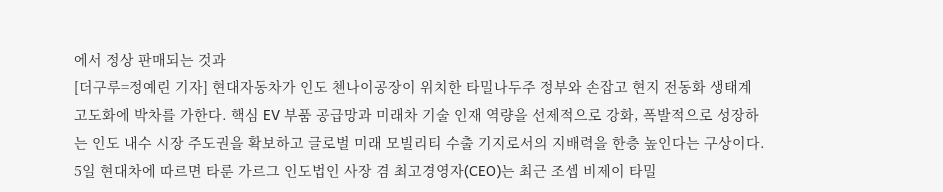에서 정상 판매되는 것과
[더구루=정예린 기자] 현대자동차가 인도 첸나이공장이 위치한 타밀나두주 정부와 손잡고 현지 전동화 생태계 고도화에 박차를 가한다. 핵심 EV 부품 공급망과 미래차 기술 인재 역량을 선제적으로 강화, 폭발적으로 성장하는 인도 내수 시장 주도권을 확보하고 글로벌 미래 모빌리티 수출 기지로서의 지배력을 한층 높인다는 구상이다. 5일 현대차에 따르면 타룬 가르그 인도법인 사장 겸 최고경영자(CEO)는 최근 조셉 비제이 타밀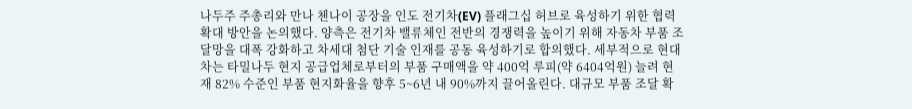나두주 주총리와 만나 첸나이 공장을 인도 전기차(EV) 플래그십 허브로 육성하기 위한 협력 확대 방안을 논의했다. 양측은 전기차 밸류체인 전반의 경쟁력을 높이기 위해 자동차 부품 조달망을 대폭 강화하고 차세대 첨단 기술 인재를 공동 육성하기로 합의했다. 세부적으로 현대차는 타밀나두 현지 공급업체로부터의 부품 구매액을 약 400억 루피(약 6404억원) 늘려 현재 82% 수준인 부품 현지화율을 향후 5~6년 내 90%까지 끌어올린다. 대규모 부품 조달 확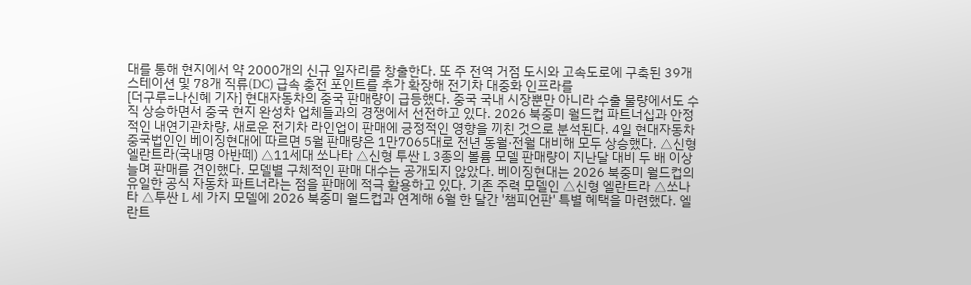대를 통해 현지에서 약 2000개의 신규 일자리를 창출한다. 또 주 전역 거점 도시와 고속도로에 구축된 39개 스테이션 및 78개 직류(DC) 급속 충전 포인트를 추가 확장해 전기차 대중화 인프라를
[더구루=나신혜 기자] 현대자동차의 중국 판매량이 급등했다. 중국 국내 시장뿐만 아니라 수출 물량에서도 수직 상승하면서 중국 현지 완성차 업체들과의 경쟁에서 선전하고 있다. 2026 북중미 월드컵 파트너십과 안정적인 내연기관차량, 새로운 전기차 라인업이 판매에 긍정적인 영향을 끼친 것으로 분석된다. 4일 현대자동차 중국법인인 베이징현대에 따르면 5월 판매량은 1만7065대로 전년 동월·전월 대비해 모두 상승했다. △신형 엘란트라(국내명 아반떼) △11세대 쏘나타 △신형 투싼 L 3종의 볼륨 모델 판매량이 지난달 대비 두 배 이상 늘며 판매를 견인했다. 모델별 구체적인 판매 대수는 공개되지 않았다. 베이징현대는 2026 북중미 월드컵의 유일한 공식 자동차 파트너라는 점을 판매에 적극 활용하고 있다. 기존 주력 모델인 △신형 엘란트라 △쏘나타 △투싼 L 세 가지 모델에 2026 북중미 월드컵과 연계해 6월 한 달간 '챔피언판' 특별 혜택을 마련했다. 엘란트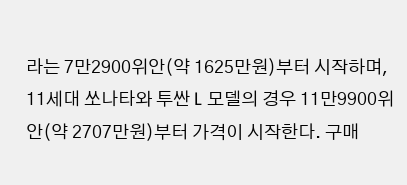라는 7만2900위안(약 1625만원)부터 시작하며, 11세대 쏘나타와 투싼 L 모델의 경우 11만9900위안(약 2707만원)부터 가격이 시작한다. 구매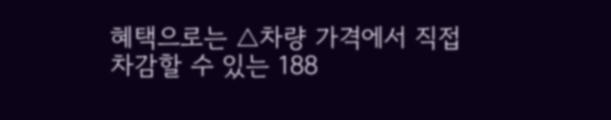혜택으로는 △차량 가격에서 직접 차감할 수 있는 188